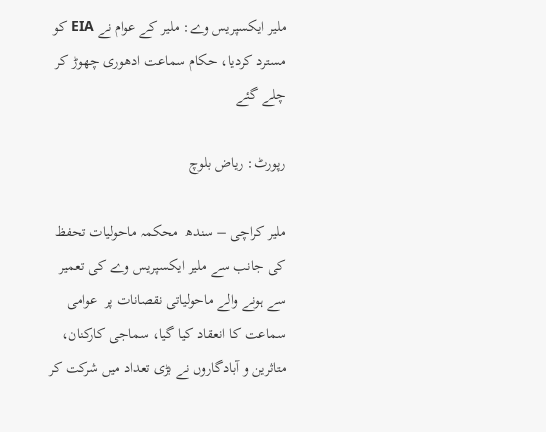ملیر ایکسپریس وے: ملیر کے عوام نے EIA کو مسترد کردیا، حکام سماعت ادھوری چھوڑ کر چلے گئے

رپورٹ: ریاض بلوچ

ملیر کراچی – سندھ  محکمہ ماحولیات تحفظ کی جانب سے ملیر ایکسپریس وے کی تعمیر سے ہونے والے ماحولیاتی نقصانات پر  عوامی سماعت کا انعقاد کیا گیا، سماجی کارکنان، متاثرین و آبادگاروں نے بڑی تعداد میں شرکت کر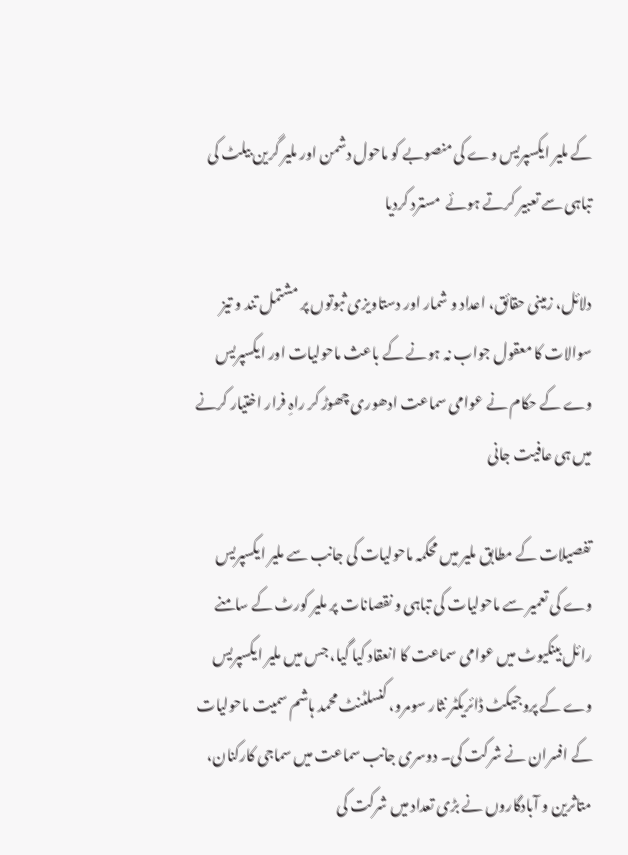کے ملیر ایکسپریس وے کی منصوبے کو ماحول دشمن اور ملیر گرین بیلٹ کی تباہی سے تعبیر کرتے ہوئے  مسترد کردیا

دلائل، زمینی حقائق، اعداد و شمار اور دستاویزی ثبوتوں پر مشتمل تند و تیز سوالات کا معقول جواب نہ ہونے کے باعث ماحولیات اور ایکسپریس وے کے حکام نے عوامی سماعت ادھوری چھوڑ کر راہِ فرار اختیار کرنے میں ہی عافیت جانی

تفصیلات کے مطابق ملیر میں محکمہ ماحولیات کی جانب سے ملیر ایکسپریس وے کی تعمیر سے ماحولیات کی تباہی و نقصانات پر ملیر کورٹ کے سامنے رائل بینکیوٹ میں عوامی سماعت کا انعقاد کیا گیا، جس میں ملیر ایکسپریس وے کے پروجیکٹ ڈائریکٹر نثار سومرو، کنسلٹنٹ محمد ہاشم سمیت ماحولیات کے افسران نے شرکت کی۔ دوسری جانب سماعت میں سماجی کارکنان، متاثرین و آبادگاروں نے بڑی تعداد میں شرکت کی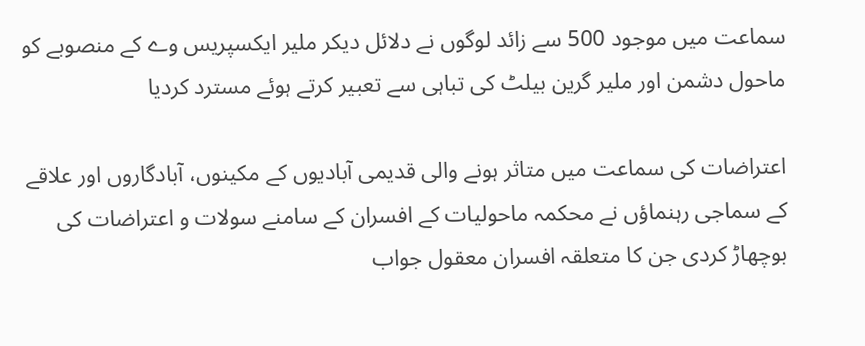سماعت میں موجود 500 سے زائد لوگوں نے دلائل دیکر ملیر ایکسپریس وے کے منصوبے کو ماحول دشمن اور ملیر گرین بیلٹ کی تباہی سے تعبیر کرتے ہوئے مسترد کردیا

اعتراضات کی سماعت میں متاثر ہونے والی قدیمی آبادیوں کے مکینوں، آبادگاروں اور علاقے کے سماجی رہنماؤں نے محکمہ ماحولیات کے افسران کے سامنے سولات و اعتراضات کی بوچھاڑ کردی جن کا متعلقہ افسران معقول جواب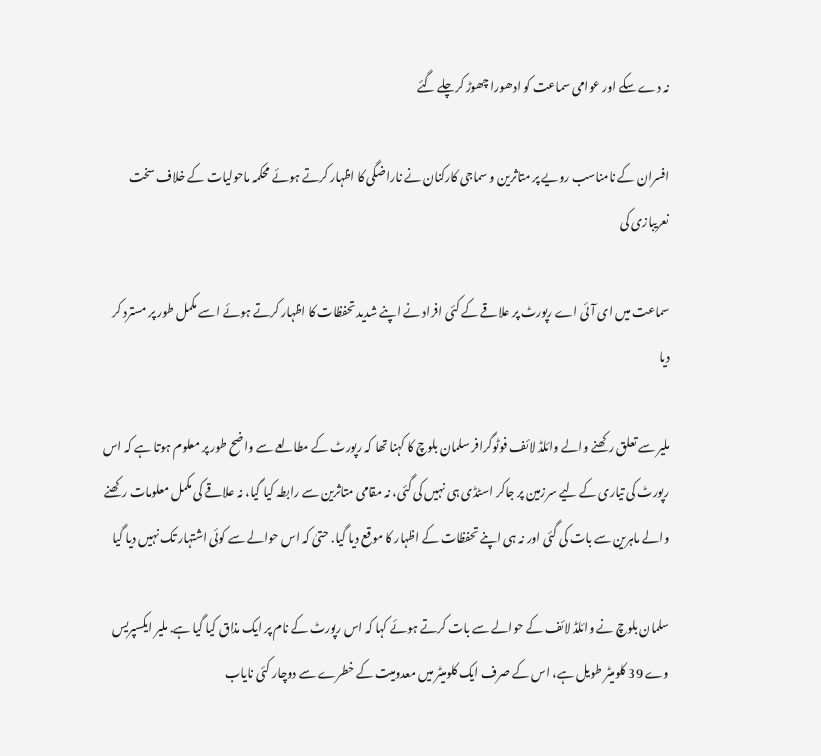نہ دے سکے اور عوامی سماعت کو ادھورا چھوڑ کرچلے گئے

افسران کے نامناسب رویے پر متاثرین و سماجی کارکنان نے ناراضگی کا اظہار کرتے ہوئے محکمہ ماحولیات کے خلاف سخت نعریبازی کی

سماعت میں ای آئی اے رپورٹ پر علاقے کے کئی افراد نے اپنے شدید تحفظات کا اظہار کرتے ہوئے اسے مکمل طور پر مسترد کر دیا

ملیر سے تعلق رکھنے والے وائلڈ لائف فوٹوگرافر سلمان بلوچ کا کہنا تھا کہ رپورٹ کے مطالعے سے واضح طور پر معلوم ہوتا ہے کہ اس رپورٹ کی تیاری کے لیے سرزمین پر جاکر اسٹڈی ہی نہیں کی گئی، نہ مقامی متاثرین سے رابطہ کیا گیا، نہ علاقے کی مکمل معلومات رکھنے والے ماہرین سے بات کی گئی اور نہ ہی اپنے تحفظات کے اظہار کا موقع دیا گیا. حتیٰ کہ اس حوالے سے کوئی اشتہار تک نہیں دیا گیا

سلمان بلوچ نے وائلڈ لائف کے حوالے سے بات کرتے ہوئے کہا کہ اس رپورٹ کے نام پر ایک مذاق کیا گیا ہے. ملیر ایکسپریس وے 39 کلومیٹر طویل ہے، اس کے صرف ایک کلومیٹر میں معدومیت کے خطرے سے دوچار کئی نایاب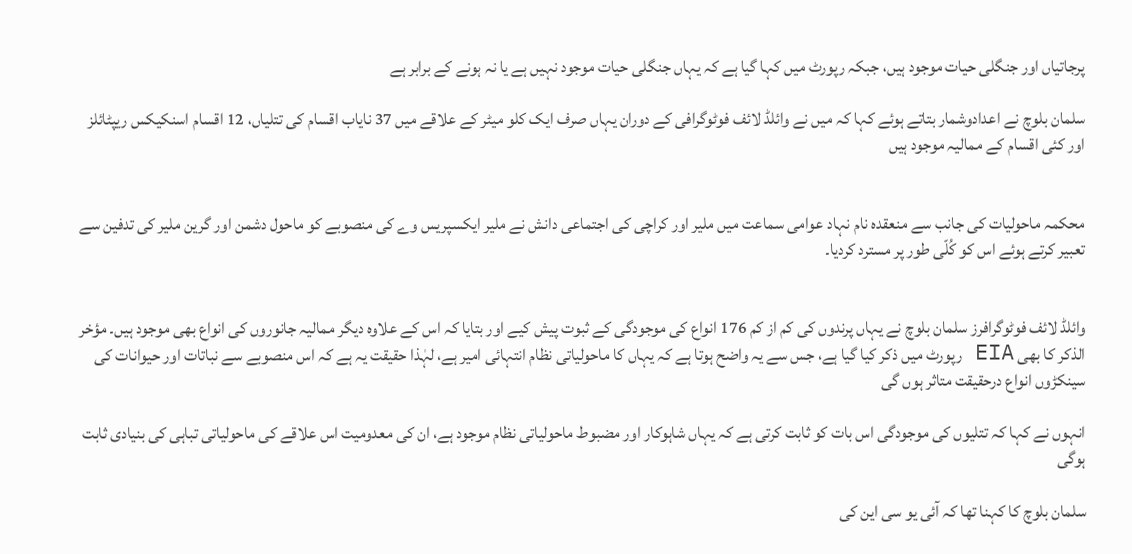پرجاتیاں اور جنگلی حیات موجود ہیں، جبکہ رپورٹ میں کہا گیا ہے کہ یہاں جنگلی حیات موجود نہیں ہے یا نہ ہونے کے برابر ہے

سلمان بلوچ نے اعدادوشمار بتاتے ہوئے کہا کہ میں نے وائلڈ لائف فوٹوگرافی کے دوران یہاں صرف ایک کلو میٹر کے علاقے میں 37 نایاب اقسام کی تتلیاں، 12 اقسام اسنکیکس ریپٹائلز اور کئی اقسام کے ممالیہ موجود ہیں


محکمہ ماحولیات کی جانب سے منعقدہ نام نہاد عوامی سماعت میں ملیر اور کراچی کی اجتماعی دانش نے ملیر ایکسپریس وے کی منصوبے کو ماحول دشمن اور گرین ملیر کی تدفین سے تعبیر کرتے ہوئے اس کو کُلّی طور پر مسترد کردیا۔


وائلڈ لائف فوٹوگرافرز سلمان بلوچ نے یہاں پرندوں کی کم از کم 176 انواع کی موجودگی کے ثبوت پیش کیے اور بتایا کہ اس کے علاوہ دیگر ممالیہ جانوروں کی انواع بھی موجود ہیں۔ مؤخر الذکر کا بھی EIA رپورٹ میں ذکر کیا گیا ہے، جس سے یہ واضح ہوتا ہے کہ یہاں کا ماحولیاتی نظام انتہائی امیر ہے، لہٰذا حقیقت یہ ہے کہ اس منصوبے سے نباتات اور حیوانات کی سینکڑوں انواع درحقیقت متاثر ہوں گی

انہوں نے کہا کہ تتلیوں کی موجودگی اس بات کو ثابت کرتی ہے کہ یہاں شاہوکار اور مضبوط ماحولیاتی نظام موجود ہے، ان کی معدومیت اس علاقے کی ماحولیاتی تباہی کی بنیادی ثابت ہوگی

سلمان بلوچ کا کہنا تھا کہ آئی یو سی این کی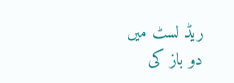ریڈ لسٹ میں دو باز کی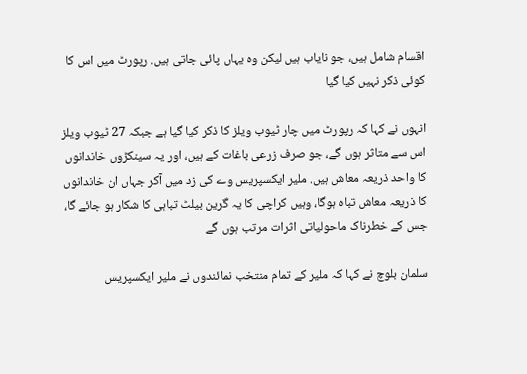اقسام شامل ہیں، جو نایاب ہیں لیکن وہ یہاں پائی جاتی ہیں. رپورٹ میں اس کا کوئی ذکر نہیں کیا گیا

انہوں نے کہا کہ رپورٹ میں چار ٹیوب ویلز کا ذکر کیا گیا ہے جبکہ 27 ٹیوب ویلز اس سے متاثر ہوں گے، جو صرف زرعی باغات کے ہیں، اور یہ سینکڑوں خاندانوں کا واحد ذریعہ معاش ہیں. ملیر ایکسپریس وے کی زد میں آکر جہاں ان خاندانوں کا ذریعہ معاش تباہ ہوگا، وہیں کراچی کا یہ گرین بیلٹ تباہی کا شکار ہو جائے گا، جس کے خطرناک ماحولیاتی اثرات مرتب ہوں گے

سلمان بلوچ نے کہا کہ ملیر کے تمام منتخب نمائندوں نے ملیر ایکسپریس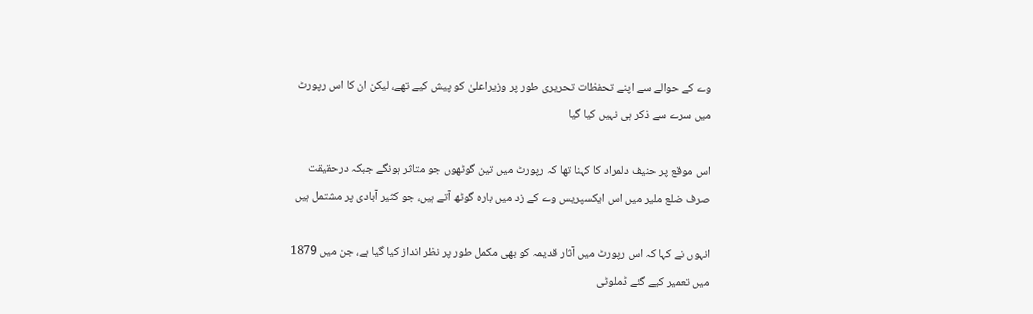وے کے حوالے سے اپنے تحفظات تحریری طور پر وزیراعلیٰ کو پیش کیے تھے، لیکن ان کا اس رپورٹ میں سرے سے ذکر ہی نہیں کیا گیا

اس موقع پر حنیف دلمراد کا کہنا تھا کہ رپورٹ میں تین گوٹھوں جو متاثر ہونگے جبکہ درحقیقت صرف ضلع ملیر میں اس ایکسپریس وے کے زد میں بارہ گوٹھ آتے ہیں، جو کثیر آبادی پر مشتمل ہیں

انہوں نے کہا کہ اس رپورٹ میں آثار قدیمہ کو بھی مکمل طور پر نظر انداز کیا گیا ہے، جن میں 1879 میں تعمیر کیے گئے ڈملوٹی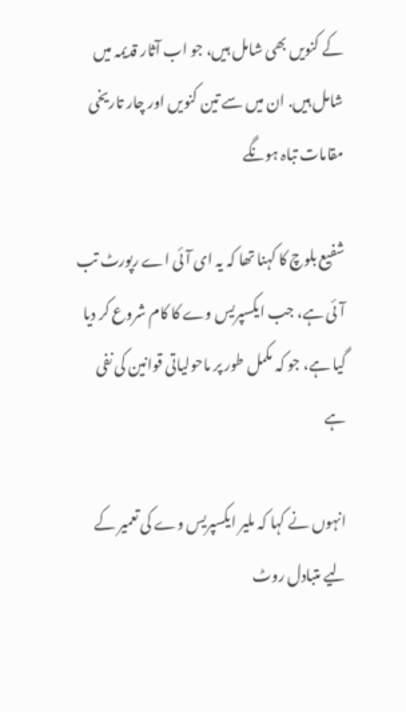کے کنویں بھی شامل ہیں، جو اب آثار قدیمہ میں شامل ہیں. ان میں سے تین کنویں اور چار تاریخی مقامات تباہ ہونگے

شفیع بلوچ کا کہنا تھا کہ یہ ای آئی اے رپورٹ تب آئی ہے، جب ایکسپریس وے کا کام شروع کر دیا گیا ہے، جو کہ مکمل طور پر ماحولیاتی قوانین کی نفی ہے

انہوں نے کہا کہ ملیر ایکسپریس وے کی تعمیر کے لیے متبادل روٹ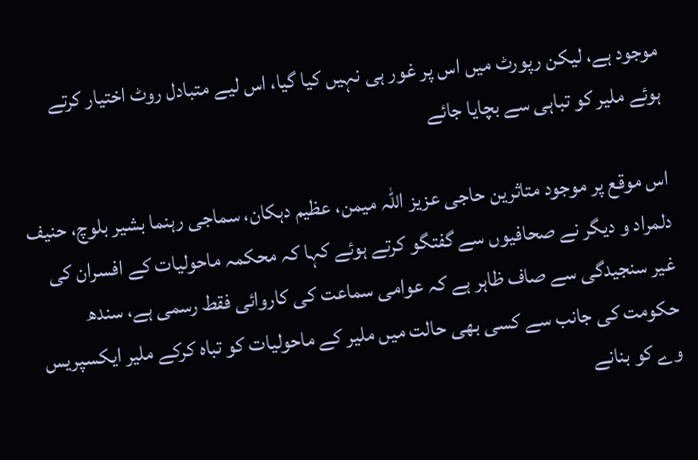موجود ہے، لیکن رپورٹ میں اس پر غور ہی نہیں کیا گیا، اس لیے متبادل روٹ اختیار کرتے ہوئے ملیر کو تباہی سے بچایا جائے

اس موقع پر موجود متاثرین حاجی عزیز اللہ میمن، عظیم دہکان، سماجی رہنما بشیر بلوچ، حنیف دلمراد و دیگر نے صحافیوں سے گفتگو کرتے ہوئے کہا کہ محکمہ ماحولیات کے افسران کی غیر سنجیدگی سے صاف ظاہر ہے کہ عوامی سماعت کی کاروائی فقط رسمی ہے، سندھ حکومت کی جانب سے کسی بھی حالت میں ملیر کے ماحولیات کو تباہ کرکے ملیر ایکسپریس وے کو بنانے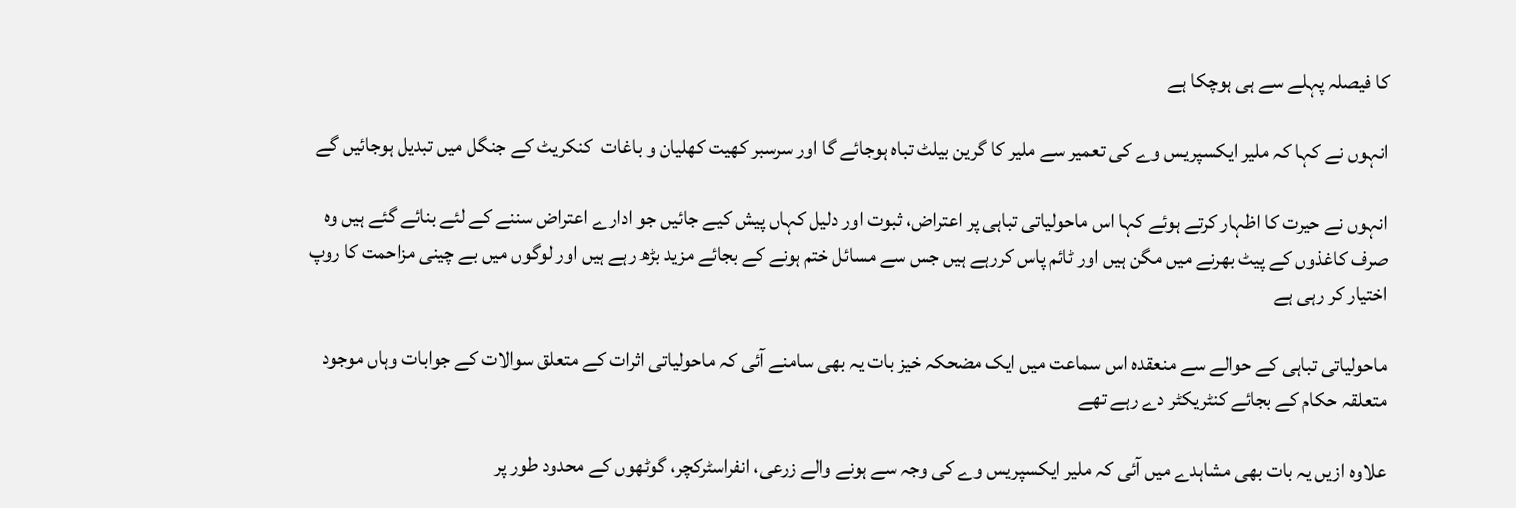کا فیصلہ پہلے سے ہی ہوچکا ہے

انہوں نے کہا کہ ملیر ایکسپریس وے کی تعمیر سے ملیر کا گرین بیلٹ تباہ ہوجائے گا اور سرسبر کھیت کھلیان و باغات  کنکریٹ کے جنگل میں تبدیل ہوجائیں گے

انہوں نے حیرت کا اظہار کرتے ہوئے کہا اس ماحولیاتی تباہی پر اعتراض، ثبوت اور دلیل کہاں پیش کیے جائیں جو ادارے اعتراض سننے کے لئے بنائے گئے ہیں وہ صرف کاغذوں کے پیٹ بھرنے میں مگن ہیں اور ٹائم پاس کررہے ہیں جس سے مسائل ختم ہونے کے بجائے مزید بڑھ رہے ہیں اور لوگوں میں بے چینی مزاحمت کا روپ اختیار کر رہی ہے

ماحولیاتی تباہی کے حوالے سے منعقدہ اس سماعت میں ایک مضحکہ خیز بات یہ بھی سامنے آئی کہ ماحولیاتی اثرات کے متعلق سوالات کے جوابات وہاں موجود متعلقہ حکام کے بجائے کنٹریکٹر دے رہے تھے

علاوہ ازیں یہ بات بھی مشاہدے میں آئی کہ ملیر ایکسپریس وے کی وجہ سے ہونے والے زرعی، انفراسٹرکچر، گوٹھوں کے محدود طور پر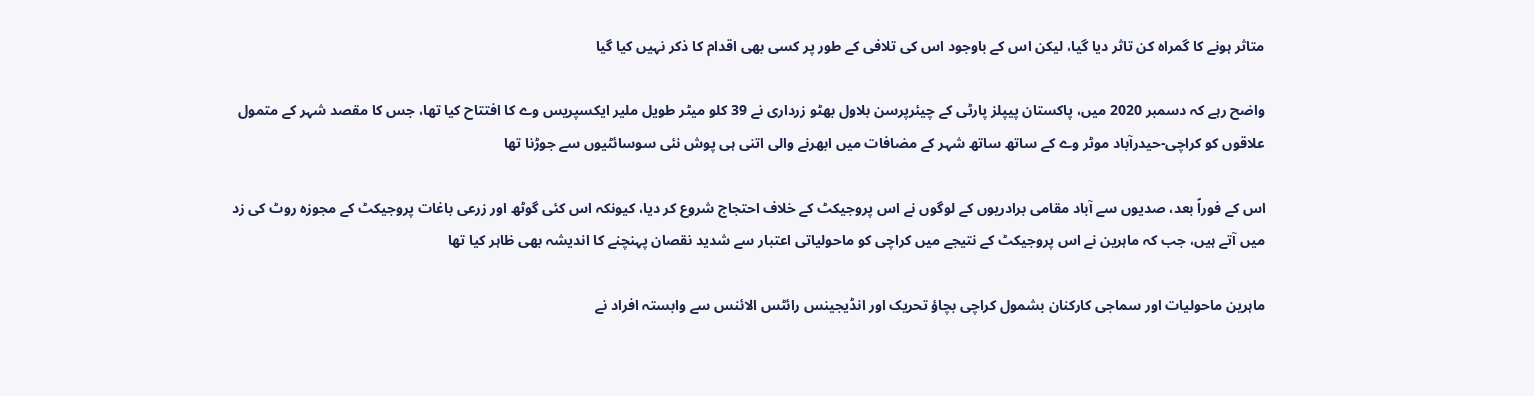متاثر ہونے کا گمراہ کن تاثر دیا گیا، لیکن اس کے باوجود اس کی تلافی کے طور پر کسی بھی اقدام کا ذکر نہیں کیا گیا

واضح رہے کہ دسمبر 2020 میں، پاکستان پیپلز پارٹی کے چیئرپرسن بلاول بھٹو زرداری نے 39 کلو میٹر طویل ملیر ایکسپریس وے کا افتتاح کیا تھا، جس کا مقصد شہر کے متمول علاقوں کو کراچی-حیدرآباد موٹر وے کے ساتھ ساتھ شہر کے مضافات میں ابھرنے والی اتنی ہی پوش نئی سوسائٹیوں سے جوڑنا تھا

اس کے فوراً بعد، صدیوں سے آباد مقامی برادریوں کے لوگوں نے اس پروجیکٹ کے خلاف احتجاج شروع کر دیا، کیونکہ اس کئی گوٹھ اور زرعی باغات پروجیکٹ کے مجوزہ روٹ کی زد میں آتے ہیں، جب کہ ماہرین نے اس پروجیکٹ کے نتیجے میں کراچی کو ماحولیاتی اعتبار سے شدید نقصان پہنچنے کا اندیشہ بھی ظاہر کیا تھا

ماہرین ماحولیات اور سماجی کارکنان بشمول کراچی بچاؤ تحریک اور انڈیجینس رائٹس الائنس سے وابستہ افراد نے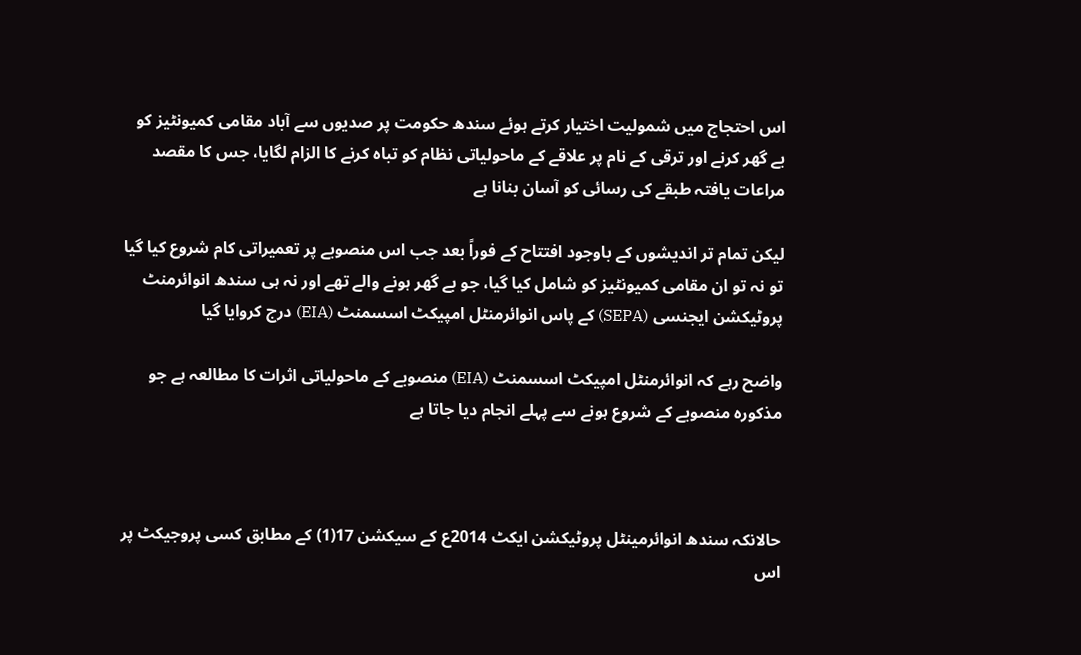اس احتجاج میں شمولیت اختیار کرتے ہوئے سندھ حکومت پر صدیوں سے آباد مقامی کمیونٹیز کو بے گھر کرنے اور ترقی کے نام پر علاقے کے ماحولیاتی نظام کو تباہ کرنے کا الزام لگایا، جس کا مقصد مراعات یافتہ طبقے کی رسائی کو آسان بنانا ہے

لیکن تمام تر اندیشوں کے باوجود افتتاح کے فوراً بعد جب اس منصوبے پر تعمیراتی کام شروع کیا گیا تو نہ تو ان مقامی کمیونٹیز کو شامل کیا گیا، جو بے گھر ہونے والے تھے اور نہ ہی سندھ انوائرمنٹ پروٹیکشن ایجنسی (SEPA) کے پاس انوائرمنٹل امپیکٹ اسسمنٹ (EIA) درج کروایا گیا

واضح رہے کہ انوائرمنٹل امپیکٹ اسسمنٹ (EIA) منصوبے کے ماحولیاتی اثرات کا مطالعہ ہے جو مذکورہ منصوبے کے شروع ہونے سے پہلے انجام دیا جاتا ہے



حالانکہ سندھ انوائرمینٹل پروٹیکشن ایکٹ 2014ع کے سیکشن 17(1) کے مطابق کسی پروجیکٹ پر اس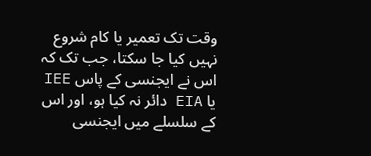وقت تک تعمیر یا کام شروع نہیں کیا جا سکتا، جب تک کہ اس نے ایجنسی کے پاس IEE یا EIA دائر نہ کیا ہو، اور اس کے سلسلے میں ایجنسی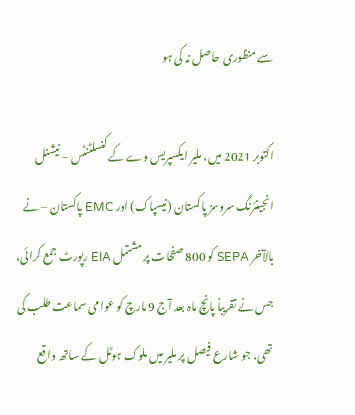سے منظوری حاصل نہ کی ہو

اکتوبر 2021 میں، ملیر ایکسپریس وے کے کنسلٹنٹس – نیشنل انجینئرنگ سروسز پاکستان (نیسپاک) اور EMC پاکستان – نے بالآخر SEPA کو 800 صفحات پر مشتمل EIA رپورٹ جمع کرائی، جس نے تقریباً پانچ ماہ بعد آج 9 مارچ کو عوامی سماعت طلب کی تھی، جو شارع فیصل پر ملیر میں ملوک ہوٹل کے ساتھ واقع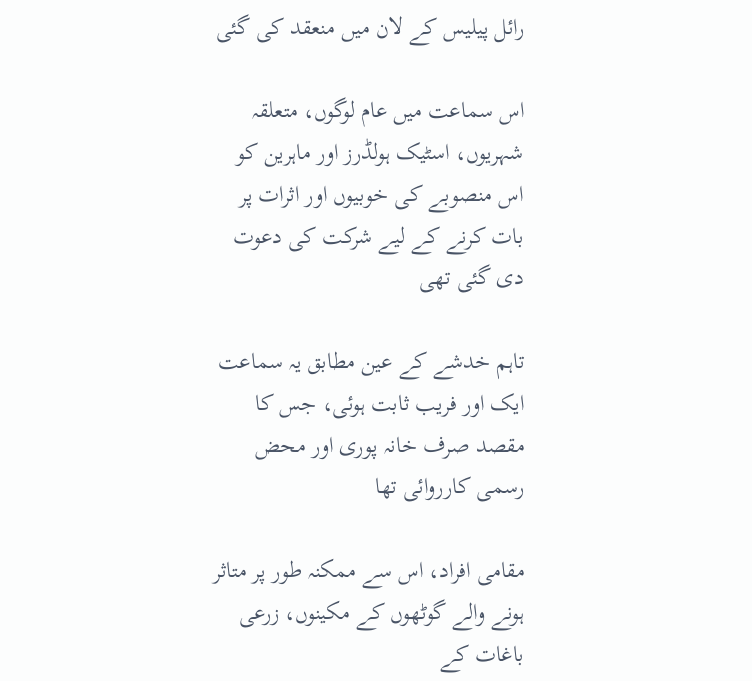رائل پیلیس کے لان میں منعقد کی گئی

اس سماعت میں عام لوگوں، متعلقہ شہریوں، اسٹیک ہولڈرز اور ماہرین کو اس منصوبے کی خوبیوں اور اثرات پر بات کرنے کے لیے شرکت کی دعوت دی گئی تھی

تاہم خدشے کے عین مطابق یہ سماعت ایک اور فریب ثابت ہوئی، جس کا مقصد صرف خانہ پوری اور محض رسمی کارروائی تھا

مقامی افراد، اس سے ممکنہ طور پر متاثر ہونے والے گوٹھوں کے مکینوں، زرعی باغات کے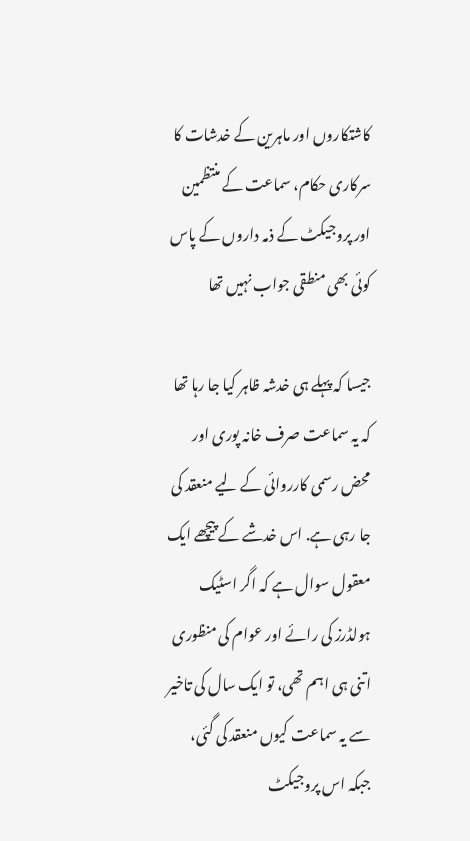کاشتکاروں اور ماہرین کے خدشات کا سرکاری حکام، سماعت کے منتظمین اور پروجیکٹ کے ذمہ داروں کے پاس کوئی بھی منطقی جواب نہیں تھا

جیسا کہ پہلے ہی خدشہ ظاہر کیا جا رہا تھا کہ یہ سماعت صرف خانہ پوری اور محض رسمی کارروائی کے لیے منعقد کی جا رہی ہے. اس خدشے کے پیچھے ایک معقول سوال ہے کہ اگر اسٹیک ہولڈرز کی رائے اور عوام کی منظوری اتنی ہی اہم تھی، تو ایک سال کی تاخیر سے یہ سماعت کیوں منعقد کی گئی، جبکہ اس پروجیکٹ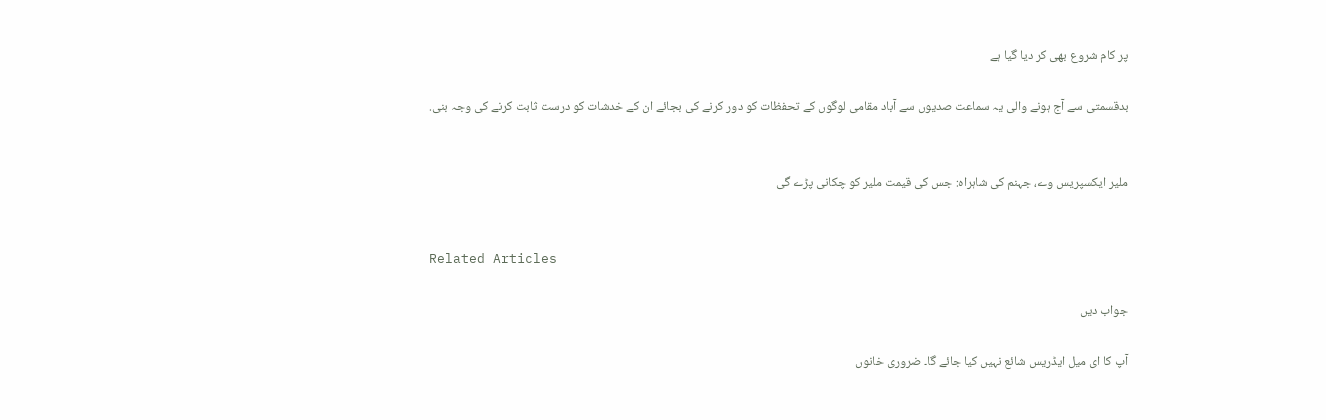پر کام شروع بھی کر دیا گیا ہے

بدقسمتی سے آج ہونے والی یہ سماعت صدیوں سے آباد مقامی لوگوں کے تحفظات کو دور کرنے کی بجائے ان کے خدشات کو درست ثابت کرنے کی وجہ بنی.


ملیر ایکسپریس وے، جہنم کی شاہراہ: جس کی قیمت ملیر کو چکانی پڑے گی


Related Articles

جواب دیں

آپ کا ای میل ایڈریس شائع نہیں کیا جائے گا۔ ضروری خانوں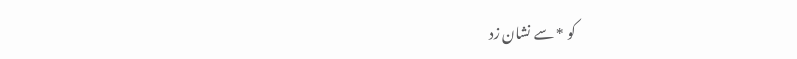کو * سے نشان زد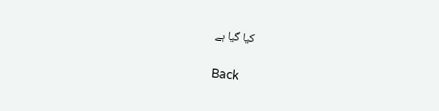کیا گیا ہے

Back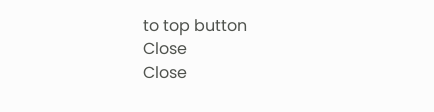to top button
Close
Close